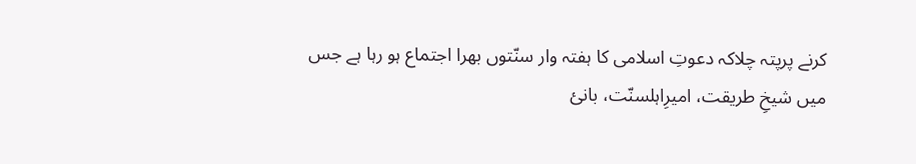کرنے پرپتہ چلاکہ دعوتِ اسلامی کا ہفتہ وار سنّتوں بھرا اجتماع ہو رہا ہے جس میں شیخِ طریقت، امیرِاہلسنّت، بانیٔ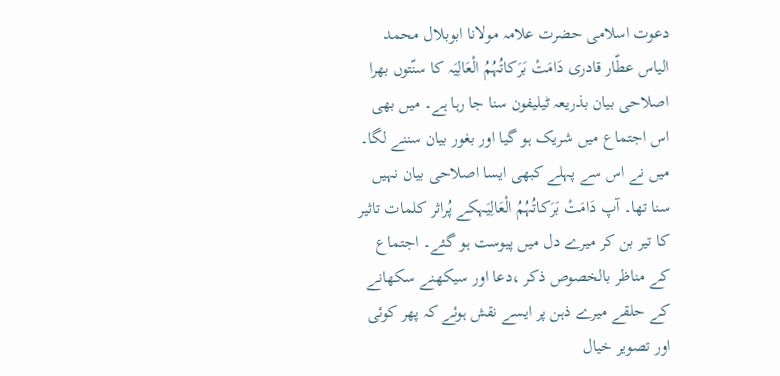دعوت اسلامی حضرت علامہ مولانا ابوبلال محمد الیاس عطّار قادری دَامَتْ بَرَکاتُہُمُ الْعَالِیَہ کا سنّتوں بھرا اصلاحی بیان بذریعہ ٹیلیفون سنا جا رہا ہے۔ میں بھی اس اجتماع میں شریک ہو گیا اور بغور بیان سننے لگا۔ میں نے اس سے پہلے کبھی ایسا اصلاحی بیان نہیں سنا تھا۔ آپ دَامَتْ بَرَکاتُہُمُ الْعَالِیَہکے پُراثر کلمات تاثیر کا تیر بن کر میرے دل میں پیوست ہو گئے۔ اجتماع کے مناظر بالخصوص ذکر ،دعا اور سیکھنے سکھانے کے حلقے میرے ذہن پر ایسے نقش ہوئے کہ پھر کوئی اور تصویر خیال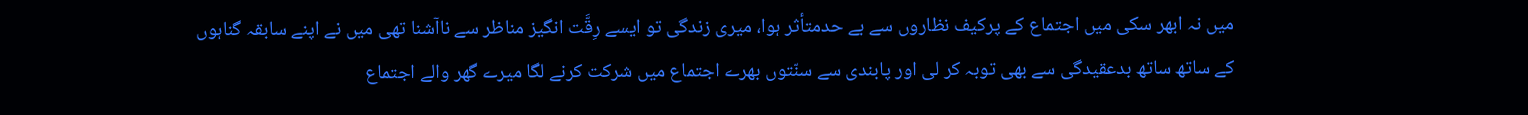میں نہ ابھر سکی میں اجتماع کے پرکیف نظاروں سے بے حدمتأثر ہوا، میری زندگی تو ایسے رِقَّت انگیز مناظر سے ناآشنا تھی میں نے اپنے سابقہ گناہوں کے ساتھ ساتھ بدعقیدگی سے بھی توبہ کر لی اور پابندی سے سنّتوں بھرے اجتماع میں شرکت کرنے لگا میرے گھر والے اجتماع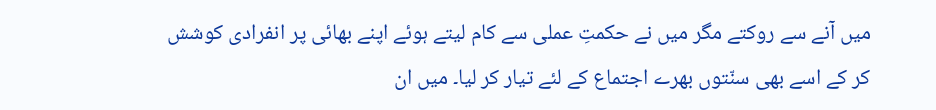میں آنے سے روکتے مگر میں نے حکمتِ عملی سے کام لیتے ہوئے اپنے بھائی پر انفرادی کوشش کر کے اسے بھی سنّتوں بھرے اجتماع کے لئے تیار کر لیا۔ میں ان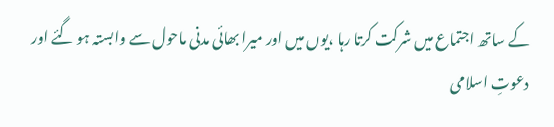کے ساتھ اجتماع میں شرکت کرتا رہا ،یوں میں اور میرا بھائی مدنی ماحول سے وابستہ ہو گئے اور دعوتِ اسلامی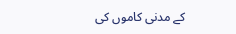کے مدنی کاموں کی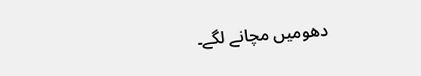دھومیں مچانے لگے۔